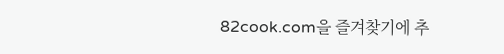82cook.com을 즐겨찾기에 추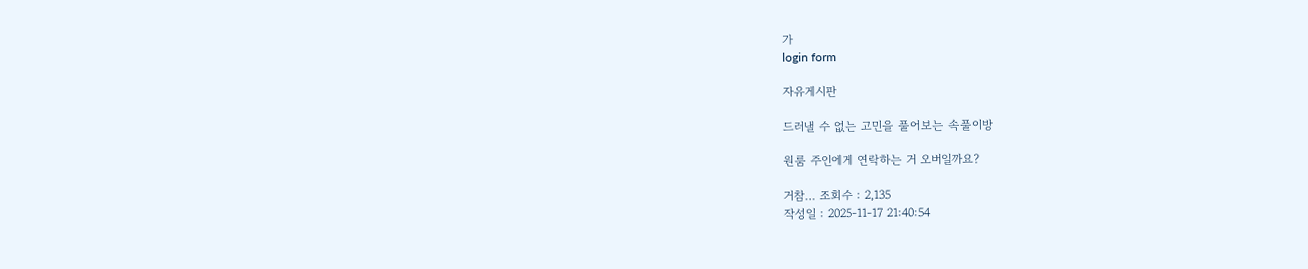가
login form

자유게시판

드러낼 수 없는 고민을 풀어보는 속풀이방

원룸 주인에게 연락하는 거 오버일까요?

거참… 조회수 : 2,135
작성일 : 2025-11-17 21:40:54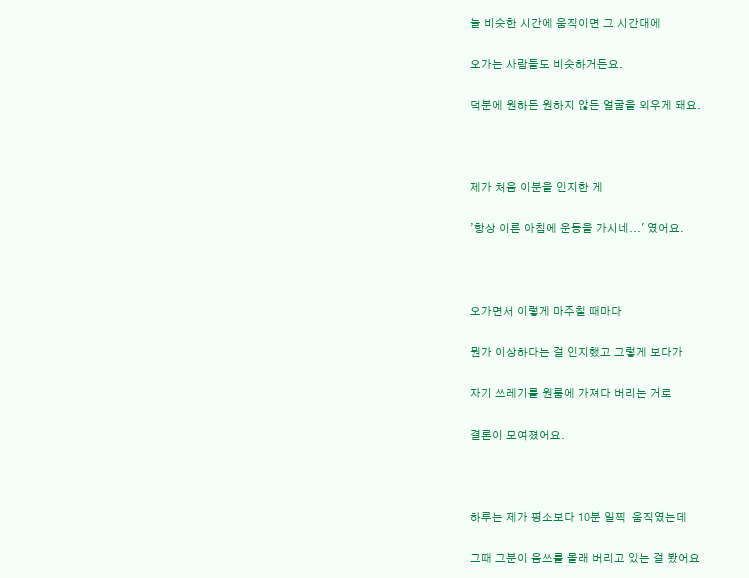늘 비슷한 시간에 움직이면 그 시간대에

오가는 사람들도 비슷하거든요.

덕분에 원하든 원하지 않든 얼굴을 외우게 돼요.



제가 처음 이분을 인지한 게

’항상 이른 아침에 운동을 가시네...' 였어요.



오가면서 이렇게 마주칠 때마다

뭔가 이상하다는 걸 인지했고 그렇게 보다가

자기 쓰레기를 원룸에 가져다 버리는 거로

결론이 모여졌어요.



하루는 제가 평소보다 10분 일찍  움직였는데

그때 그분이 음쓰를 몰래 버리고 있는 걸 봤어요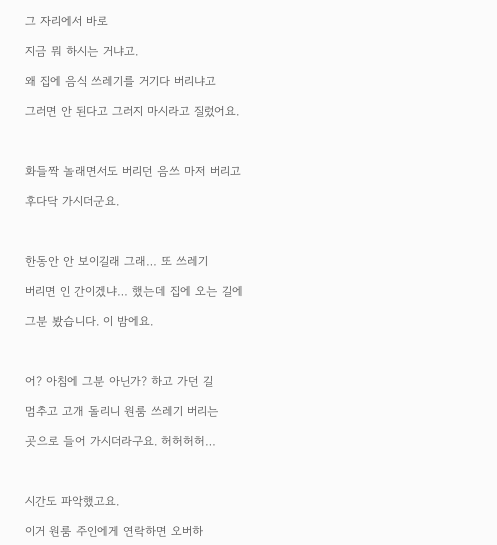그 자리에서 바로

지금 뭐 하시는 거냐고.

왜 집에 음식 쓰레기를 거기다 버리냐고

그러면 안 된다고 그러지 마시라고 질렀어요.



화들짝 놀래면서도 버리던 음쓰 마저 버리고

후다닥 가시더군요.



한동안 안 보이길래 그래… 또 쓰레기

버리면 인 간이겠냐… 했는데 집에 오는 길에

그분 봤습니다. 이 밤에요.



어? 아침에 그분 아닌가? 하고 가던 길

멈추고 고개 돌리니 원룸 쓰레기 버리는

곳으로 들어 가시더라구요. 허허허허…



시간도 파악했고요.

이거 원룸 주인에게 연락하면 오버하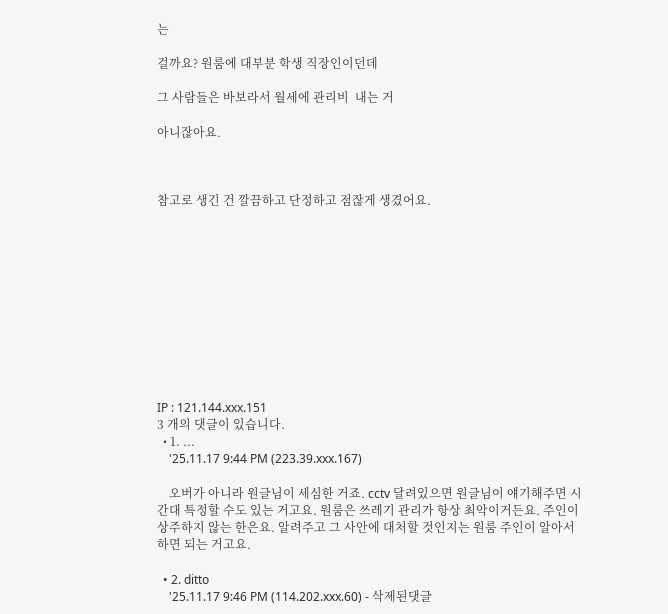는

걸까요? 원룸에 대부분 학생 직장인이던데

그 사람들은 바보라서 월세에 관리비  내는 거

아니잖아요.



참고로 생긴 건 깔끔하고 단정하고 점잖게 생겼어요.











IP : 121.144.xxx.151
3 개의 댓글이 있습니다.
  • 1. ...
    '25.11.17 9:44 PM (223.39.xxx.167)

    오버가 아니라 원글님이 세심한 거죠. cctv 달려있으면 원글님이 얘기해주면 시간대 특정할 수도 있는 거고요. 원룸은 쓰레기 관리가 항상 최악이거든요. 주인이 상주하지 않는 한은요. 알려주고 그 사안에 대처할 것인지는 원룸 주인이 알아서 하면 되는 거고요.

  • 2. ditto
    '25.11.17 9:46 PM (114.202.xxx.60) - 삭제된댓글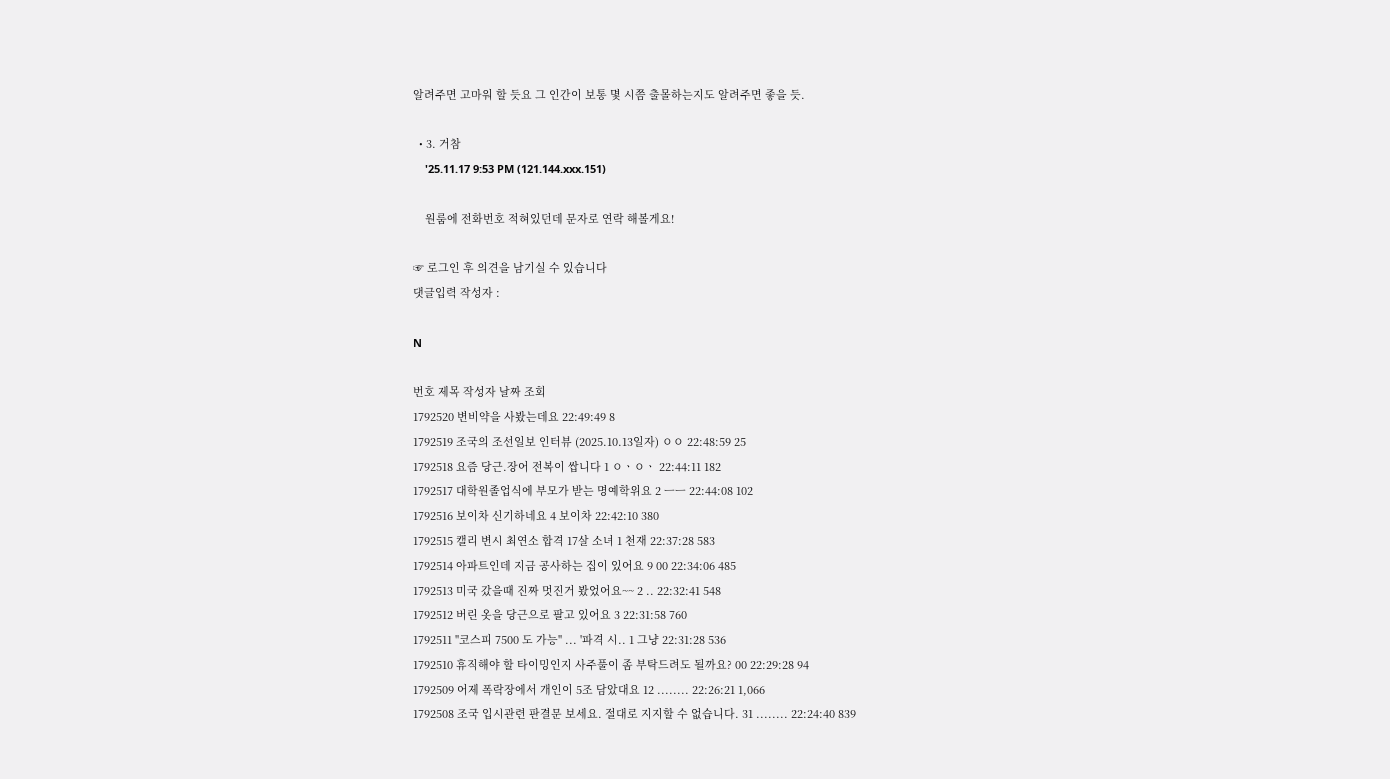알려주면 고마워 할 듯요 그 인간이 보통 몇 시쯤 출몰하는지도 알려주면 좋을 듯.

  • 3. 거참
    '25.11.17 9:53 PM (121.144.xxx.151)

    원룸에 전화번호 적혀있던데 문자로 연락 해볼게요!

☞ 로그인 후 의견을 남기실 수 있습니다
댓글입력 작성자 :

N

번호 제목 작성자 날짜 조회
1792520 변비약을 사봤는데요 22:49:49 8
1792519 조국의 조선일보 인터뷰 (2025.10.13일자) ㅇㅇ 22:48:59 25
1792518 요즘 당근.장어 전복이 쌉니다 1 ㅇㆍㅇㆍ 22:44:11 182
1792517 대학원졸업식에 부모가 받는 명예학위요 2 ㅡㅡ 22:44:08 102
1792516 보이차 신기하네요 4 보이차 22:42:10 380
1792515 캘리 변시 최연소 합격 17살 소녀 1 천재 22:37:28 583
1792514 아파트인데 지금 공사하는 집이 있어요 9 00 22:34:06 485
1792513 미국 갔을때 진짜 멋진거 봤었어요~~ 2 .. 22:32:41 548
1792512 버린 옷을 당근으로 팔고 있어요 3 22:31:58 760
1792511 "코스피 7500 도 가능" ... '파격 시.. 1 그냥 22:31:28 536
1792510 휴직해야 할 타이밍인지 사주풀이 좀 부탁드려도 될까요? 00 22:29:28 94
1792509 어제 폭락장에서 개인이 5조 담았대요 12 ........ 22:26:21 1,066
1792508 조국 입시관련 판결문 보세요. 절대로 지지할 수 없습니다. 31 ........ 22:24:40 839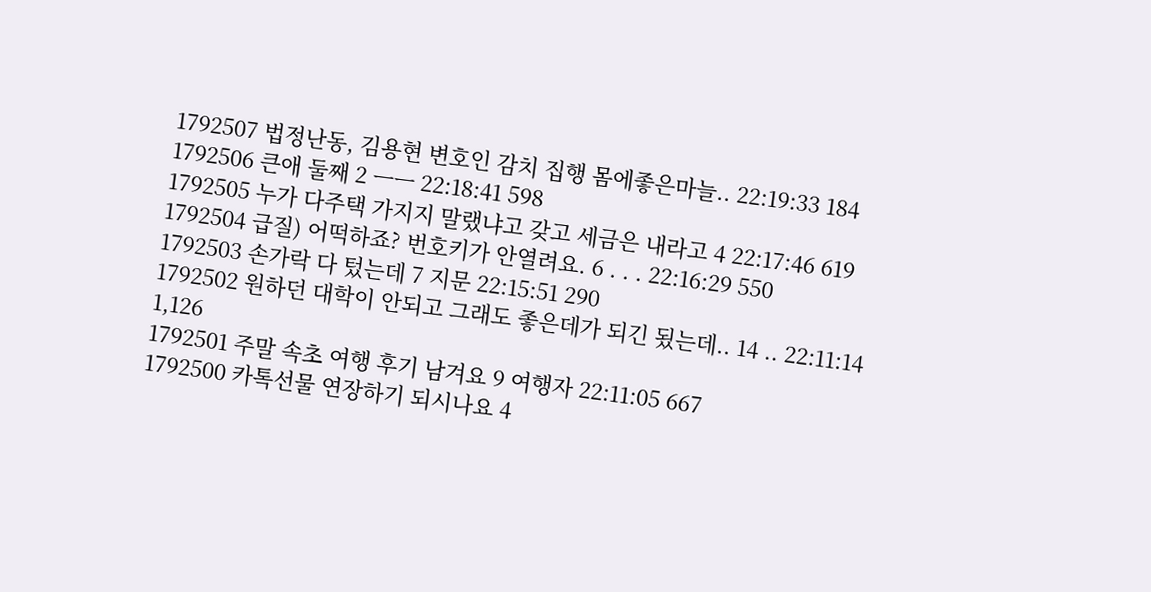1792507 법정난동, 김용현 변호인 감치 집행 몸에좋은마늘.. 22:19:33 184
1792506 큰애 둘째 2 ㅡㅡ 22:18:41 598
1792505 누가 다주택 가지지 말랬냐고 갖고 세금은 내라고 4 22:17:46 619
1792504 급질) 어떡하죠? 번호키가 안열려요. 6 . . . 22:16:29 550
1792503 손가락 다 텄는데 7 지문 22:15:51 290
1792502 원하던 대학이 안되고 그래도 좋은데가 되긴 됬는데.. 14 .. 22:11:14 1,126
1792501 주말 속초 여행 후기 남겨요 9 여행자 22:11:05 667
1792500 카톡선물 연장하기 되시나요 4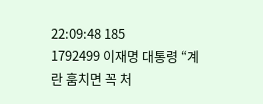22:09:48 185
1792499 이재명 대통령 “계란 훔치면 꼭 처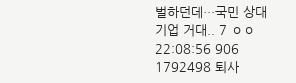벌하던데…국민 상대 기업 거대.. 7 ㅇㅇ 22:08:56 906
1792498 퇴사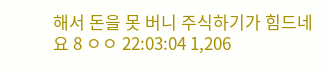해서 돈을 못 버니 주식하기가 힘드네요 8 ㅇㅇ 22:03:04 1,206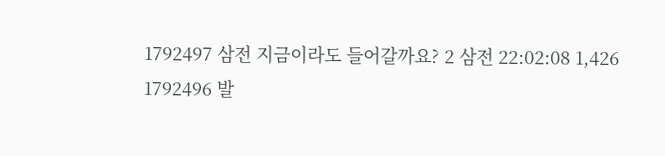1792497 삼전 지금이라도 들어갈까요? 2 삼전 22:02:08 1,426
1792496 발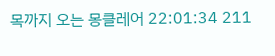목까지 오는 몽클레어 22:01:34 211